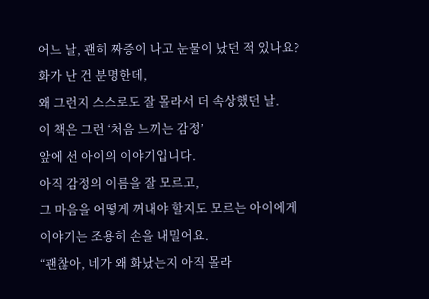어느 날, 괜히 짜증이 나고 눈물이 났던 적 있나요?
화가 난 건 분명한데,
왜 그런지 스스로도 잘 몰라서 더 속상했던 날.
이 책은 그런 ‘처음 느끼는 감정’
앞에 선 아이의 이야기입니다.
아직 감정의 이름을 잘 모르고,
그 마음을 어떻게 꺼내야 할지도 모르는 아이에게
이야기는 조용히 손을 내밀어요.
“괜찮아, 네가 왜 화났는지 아직 몰라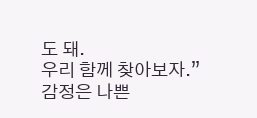도 돼.
우리 함께 찾아보자.”
감정은 나쁜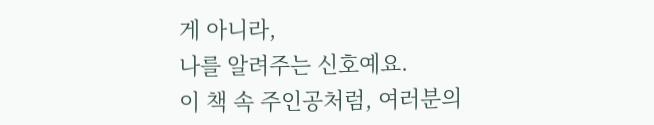게 아니라,
나를 알려주는 신호예요.
이 책 속 주인공처럼, 여러분의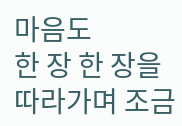마음도
한 장 한 장을 따라가며 조금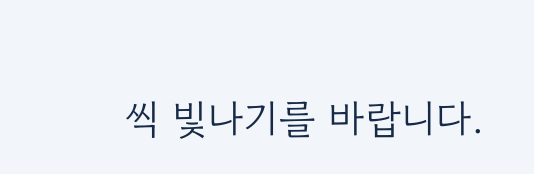씩 빛나기를 바랍니다.